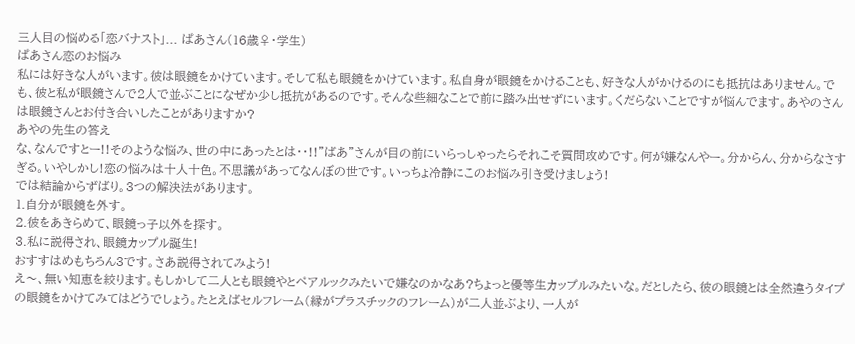三人目の悩める「恋バナスト」... ぱあさん(16歳♀・学生)
ぱあさん恋のお悩み
私には好きな人がいます。彼は眼鏡をかけています。そして私も眼鏡をかけています。私自身が眼鏡をかけることも、好きな人がかけるのにも抵抗はありません。でも、彼と私が眼鏡さんで2人で並ぶことになぜか少し抵抗があるのです。そんな些細なことで前に踏み出せずにいます。くだらないことですが悩んでます。あやのさんは眼鏡さんとお付き合いしたことがありますか?
あやの先生の答え
な、なんですとー!!そのような悩み、世の中にあったとは・・!!”ばあ”さんが目の前にいらっしゃったらそれこそ質問攻めです。何が嫌なんやー。分からん、分からなさすぎる。いやしかし!恋の悩みは十人十色。不思議があってなんぼの世です。いっちょ冷静にこのお悩み引き受けましょう!
では結論からずばり。3つの解決法があります。
1.自分が眼鏡を外す。
2.彼をあきらめて、眼鏡っ子以外を探す。
3.私に説得され、眼鏡カップル誕生!
おすすはめもちろん3です。さあ説得されてみよう!
え〜、無い知恵を絞ります。もしかして二人とも眼鏡やとペアルックみたいで嫌なのかなあ?ちょっと優等生カップルみたいな。だとしたら、彼の眼鏡とは全然違うタイプの眼鏡をかけてみてはどうでしょう。たとえばセルフレーム(縁がプラスチックのフレーム)が二人並ぶより、一人が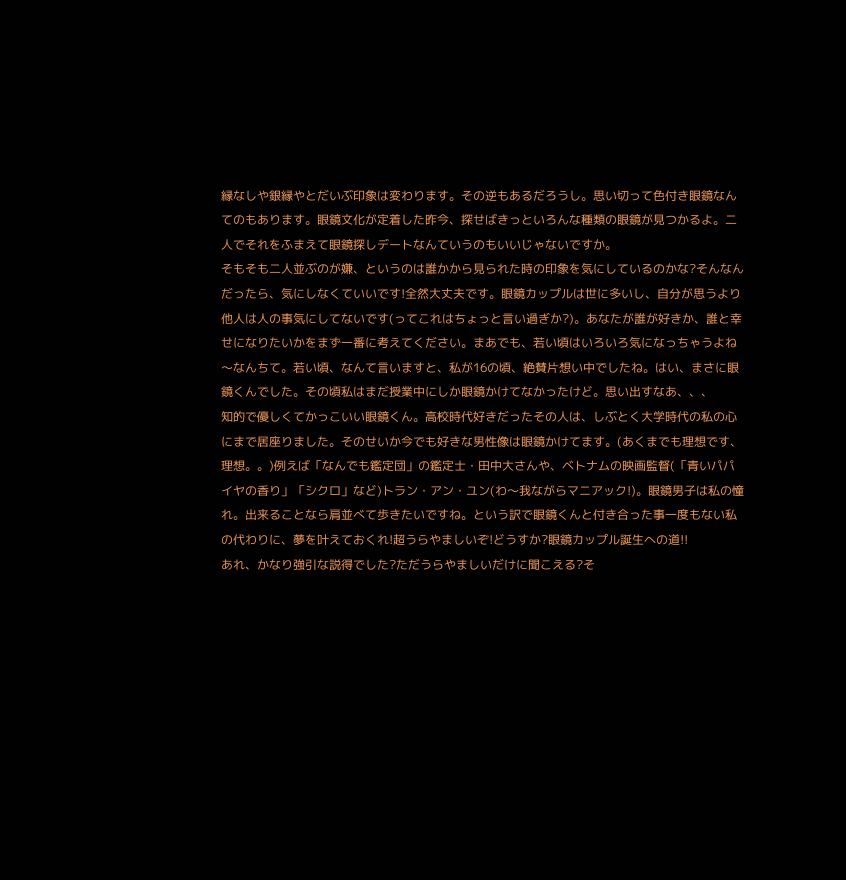縁なしや銀縁やとだいぶ印象は変わります。その逆もあるだろうし。思い切って色付き眼鏡なんてのもあります。眼鏡文化が定着した昨今、探せばきっといろんな種類の眼鏡が見つかるよ。二人でそれをふまえて眼鏡探しデートなんていうのもいいじゃないですか。
そもそも二人並ぶのが嫌、というのは誰かから見られた時の印象を気にしているのかな?そんなんだったら、気にしなくていいです!全然大丈夫です。眼鏡カップルは世に多いし、自分が思うより他人は人の事気にしてないです(ってこれはちょっと言い過ぎか?)。あなたが誰が好きか、誰と幸せになりたいかをまず一番に考えてください。まあでも、若い頃はいろいろ気になっちゃうよね〜なんちて。若い頃、なんて言いますと、私が16の頃、絶賛片想い中でしたね。はい、まさに眼鏡くんでした。その頃私はまだ授業中にしか眼鏡かけてなかったけど。思い出すなあ、、、
知的で優しくてかっこいい眼鏡くん。高校時代好きだったその人は、しぶとく大学時代の私の心にまで居座りました。そのせいか今でも好きな男性像は眼鏡かけてます。(あくまでも理想です、理想。。)例えば「なんでも鑑定団」の鑑定士・田中大さんや、ベトナムの映画監督(「青いパパイヤの香り」「シクロ」など)トラン・アン・ユン(わ〜我ながらマニアック!)。眼鏡男子は私の憧れ。出来ることなら肩並べて歩きたいですね。という訳で眼鏡くんと付き合った事一度もない私の代わりに、夢を叶えておくれ!超うらやましいぞ!どうすか?眼鏡カップル誕生への道!!
あれ、かなり強引な説得でした?ただうらやましいだけに聞こえる?そ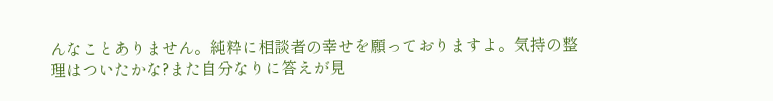んなことありません。純粋に相談者の幸せを願っておりますよ。気持の整理はついたかな?また自分なりに答えが見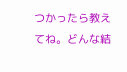つかったら教えてね。どんな結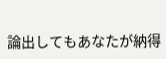論出してもあなたが納得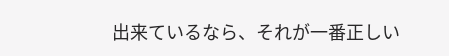出来ているなら、それが一番正しい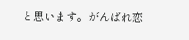と思います。がんばれ恋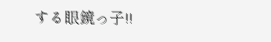する眼鏡っ子!!